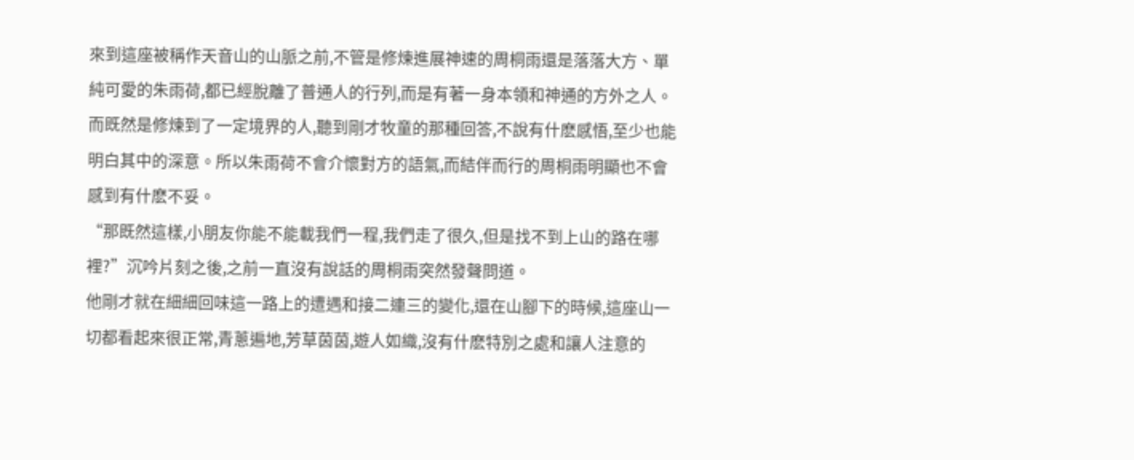來到這座被稱作天音山的山脈之前,不管是修煉進展神速的周桐雨還是落落大方、單純可愛的朱雨荷,都已經脫離了普通人的行列,而是有著一身本領和神通的方外之人。
而既然是修煉到了一定境界的人,聽到剛才牧童的那種回答,不說有什麽感悟,至少也能明白其中的深意。所以朱雨荷不會介懷對方的語氣,而結伴而行的周桐雨明顯也不會感到有什麽不妥。
“那既然這樣,小朋友你能不能載我們一程,我們走了很久,但是找不到上山的路在哪裡?”沉吟片刻之後,之前一直沒有說話的周桐雨突然發聲問道。
他剛才就在細細回味這一路上的遭遇和接二連三的變化,還在山腳下的時候,這座山一切都看起來很正常,青蔥遍地,芳草茵茵,遊人如織,沒有什麽特別之處和讓人注意的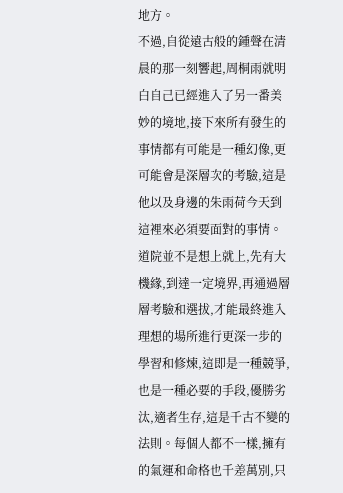地方。
不過,自從遠古般的鍾聲在清晨的那一刻響起,周桐雨就明白自己已經進入了另一番美妙的境地,接下來所有發生的事情都有可能是一種幻像,更可能會是深層次的考驗,這是他以及身邊的朱雨荷今天到這裡來必須要面對的事情。
道院並不是想上就上,先有大機緣,到達一定境界,再通過層層考驗和選拔,才能最終進入理想的場所進行更深一步的學習和修煉,這即是一種競爭,也是一種必要的手段,優勝劣汰,適者生存,這是千古不變的法則。每個人都不一樣,擁有的氣運和命格也千差萬別,只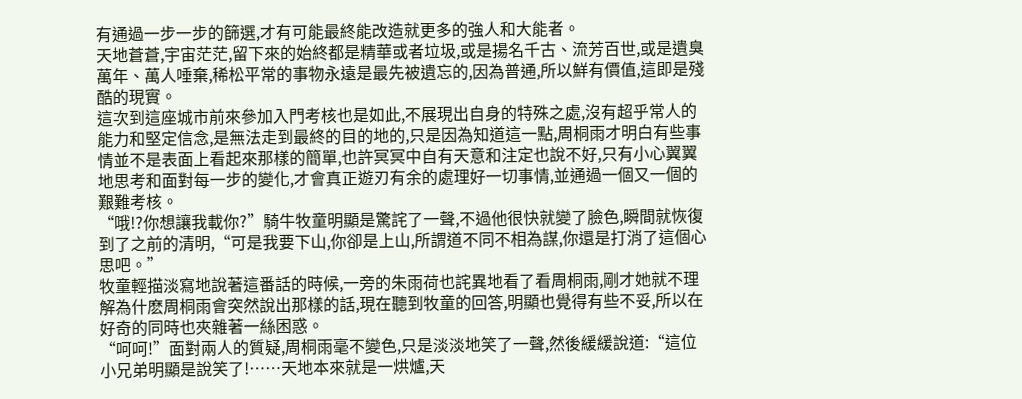有通過一步一步的篩選,才有可能最終能改造就更多的強人和大能者。
天地蒼蒼,宇宙茫茫,留下來的始終都是精華或者垃圾,或是揚名千古、流芳百世,或是遺臭萬年、萬人唾棄,稀松平常的事物永遠是最先被遺忘的,因為普通,所以鮮有價值,這即是殘酷的現實。
這次到這座城市前來參加入門考核也是如此,不展現出自身的特殊之處,沒有超乎常人的能力和堅定信念,是無法走到最終的目的地的,只是因為知道這一點,周桐雨才明白有些事情並不是表面上看起來那樣的簡單,也許冥冥中自有天意和注定也說不好,只有小心翼翼地思考和面對每一步的變化,才會真正遊刃有余的處理好一切事情,並通過一個又一個的艱難考核。
“哦!?你想讓我載你?”騎牛牧童明顯是驚詫了一聲,不過他很快就變了臉色,瞬間就恢復到了之前的清明,“可是我要下山,你卻是上山,所謂道不同不相為謀,你還是打消了這個心思吧。”
牧童輕描淡寫地說著這番話的時候,一旁的朱雨荷也詫異地看了看周桐雨,剛才她就不理解為什麽周桐雨會突然說出那樣的話,現在聽到牧童的回答,明顯也覺得有些不妥,所以在好奇的同時也夾雜著一絲困惑。
“呵呵!”面對兩人的質疑,周桐雨毫不變色,只是淡淡地笑了一聲,然後緩緩說道:“這位小兄弟明顯是說笑了!……天地本來就是一烘爐,天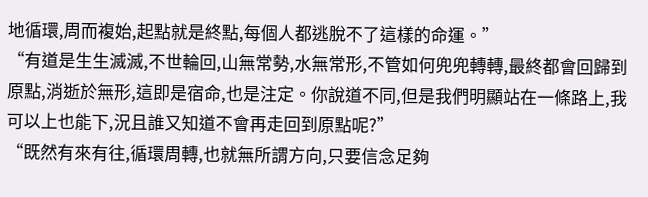地循環,周而複始,起點就是終點,每個人都逃脫不了這樣的命運。”
“有道是生生滅滅,不世輪回,山無常勢,水無常形,不管如何兜兜轉轉,最終都會回歸到原點,消逝於無形,這即是宿命,也是注定。你說道不同,但是我們明顯站在一條路上,我可以上也能下,況且誰又知道不會再走回到原點呢?”
“既然有來有往,循環周轉,也就無所謂方向,只要信念足夠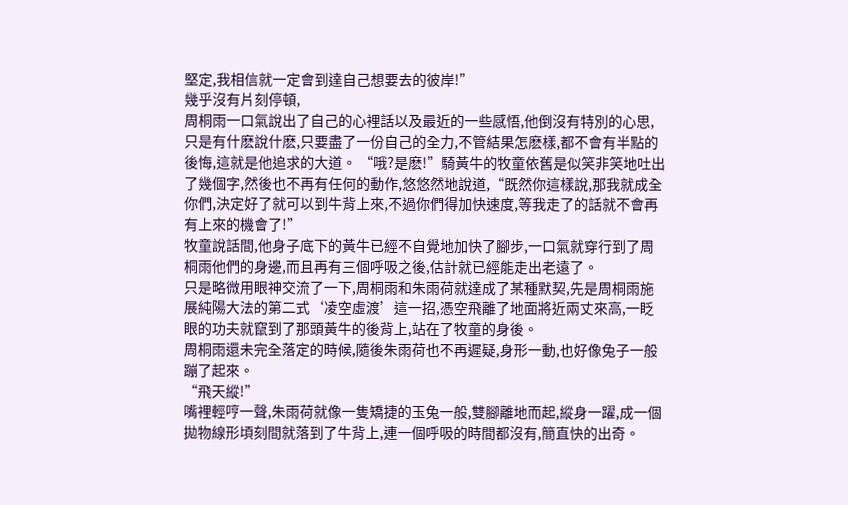堅定,我相信就一定會到達自己想要去的彼岸!”
幾乎沒有片刻停頓,
周桐雨一口氣說出了自己的心裡話以及最近的一些感悟,他倒沒有特別的心思,只是有什麽說什麽,只要盡了一份自己的全力,不管結果怎麽樣,都不會有半點的後悔,這就是他追求的大道。 “哦?是麽!”騎黃牛的牧童依舊是似笑非笑地吐出了幾個字,然後也不再有任何的動作,悠悠然地說道,“既然你這樣說,那我就成全你們,決定好了就可以到牛背上來,不過你們得加快速度,等我走了的話就不會再有上來的機會了!”
牧童說話間,他身子底下的黃牛已經不自覺地加快了腳步,一口氣就穿行到了周桐雨他們的身邊,而且再有三個呼吸之後,估計就已經能走出老遠了。
只是略微用眼神交流了一下,周桐雨和朱雨荷就達成了某種默契,先是周桐雨施展純陽大法的第二式‘凌空虛渡’這一招,憑空飛離了地面將近兩丈來高,一眨眼的功夫就竄到了那頭黃牛的後背上,站在了牧童的身後。
周桐雨還未完全落定的時候,隨後朱雨荷也不再遲疑,身形一動,也好像兔子一般蹦了起來。
“飛天縱!”
嘴裡輕哼一聲,朱雨荷就像一隻矯捷的玉兔一般,雙腳離地而起,縱身一躍,成一個拋物線形頃刻間就落到了牛背上,連一個呼吸的時間都沒有,簡直快的出奇。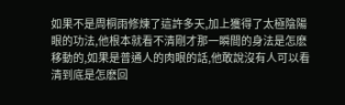如果不是周桐雨修煉了這許多天,加上獲得了太極陰陽眼的功法,他根本就看不清剛才那一瞬間的身法是怎麽移動的,如果是普通人的肉眼的話,他敢說沒有人可以看清到底是怎麽回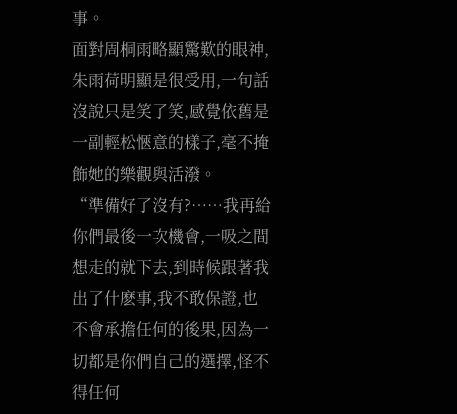事。
面對周桐雨略顯驚歎的眼神,朱雨荷明顯是很受用,一句話沒說只是笑了笑,感覺依舊是一副輕松愜意的樣子,毫不掩飾她的樂觀與活潑。
“準備好了沒有?……我再給你們最後一次機會,一吸之間想走的就下去,到時候跟著我出了什麽事,我不敢保證,也不會承擔任何的後果,因為一切都是你們自己的選擇,怪不得任何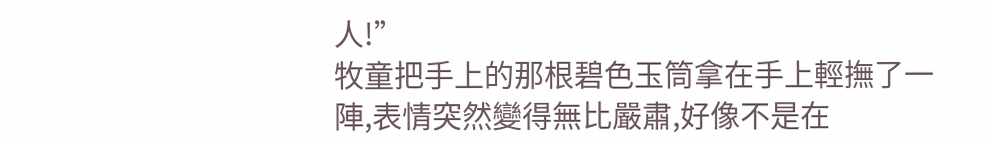人!”
牧童把手上的那根碧色玉筒拿在手上輕撫了一陣,表情突然變得無比嚴肅,好像不是在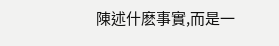陳述什麽事實,而是一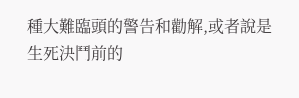種大難臨頭的警告和勸解,或者說是生死決鬥前的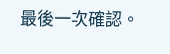最後一次確認。